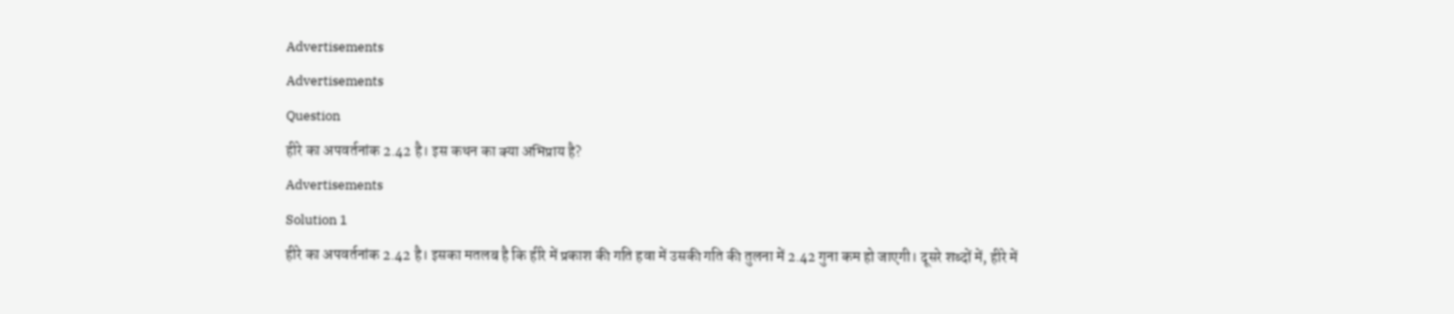Advertisements
Advertisements
Question
हीरे का अपवर्तनांक 2.42 है। इस कथन का क्या अभिप्राय है?
Advertisements
Solution 1
हीरे का अपवर्तनांक 2.42 है। इसका मतलब है कि हीरे में प्रकाश की गति हवा में उसकी गति की तुलना में 2.42 गुना कम हो जाएगी। दूसरे शब्दों में, हीरे में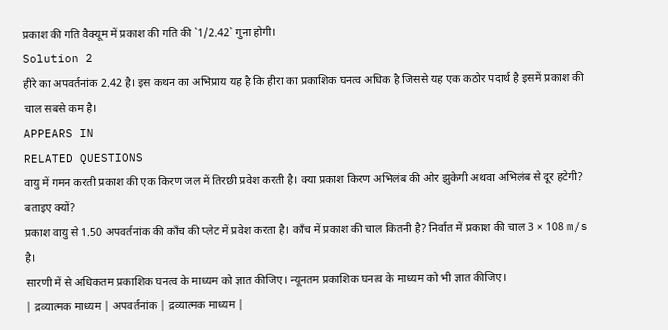प्रकाश की गति वैक्यूम में प्रकाश की गति की `1/2.42` गुना होगी।
Solution 2
हीरे का अपवर्तनांक 2.42 है। इस कथन का अभिप्राय यह है कि हीरा का प्रकाशिक घनत्व अधिक है जिससे यह एक कठोर पदार्थ है इसमें प्रकाश की चाल सबसे कम है।
APPEARS IN
RELATED QUESTIONS
वायु में गमन करती प्रकाश की एक किरण जल में तिरछी प्रवेश करती है। क्या प्रकाश किरण अभिलंब की ओर झुकेगी अथवा अभिलंब से दूर हटेगी? बताइए क्यों?
प्रकाश वायु से 1.50 अपवर्तनांक की काँच की प्लेट में प्रवेश करता है। काँच में प्रकाश की चाल कितनी है? निर्वात में प्रकाश की चाल 3 × 108 m/s है।
सारणी में से अधिकतम प्रकाशिक घनत्व के माध्यम को ज्ञात कीजिए। न्यूनतम प्रकाशिक घनत्व के माध्यम को भी ज्ञात कीजिए।
| द्रव्यात्मक माध्यम | अपवर्तनांक | द्रव्यात्मक माध्यम |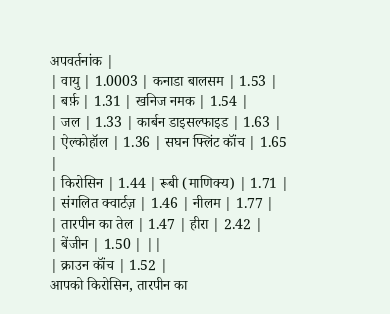अपवर्तनांक |
| वायु | 1.0003 | कनाडा बालसम | 1.53 |
| बर्फ़ | 1.31 | खनिज नमक | 1.54 |
| जल | 1.33 | कार्बन डाइसल्फाइड | 1.63 |
| ऐल्कोहॉल | 1.36 | सघन फ्लिंट कॉंच | 1.65 |
| किरोसिन | 1.44 | रूबी (माणिक्य) | 1.71 |
| संगलित क्वार्टज़ | 1.46 | नीलम | 1.77 |
| तारपीन का तेल | 1.47 | हीरा | 2.42 |
| बेंजीन | 1.50 | ||
| क्राउन कॉंच | 1.52 |
आपको किरोसिन, तारपीन का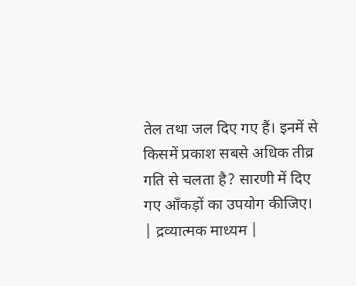तेल तथा जल दिए गए हैं। इनमें से किसमें प्रकाश सबसे अधिक तीव्र गति से चलता है? सारणी में दिए गए आँकड़ों का उपयोग कीजिए।
| द्रव्यात्मक माध्यम |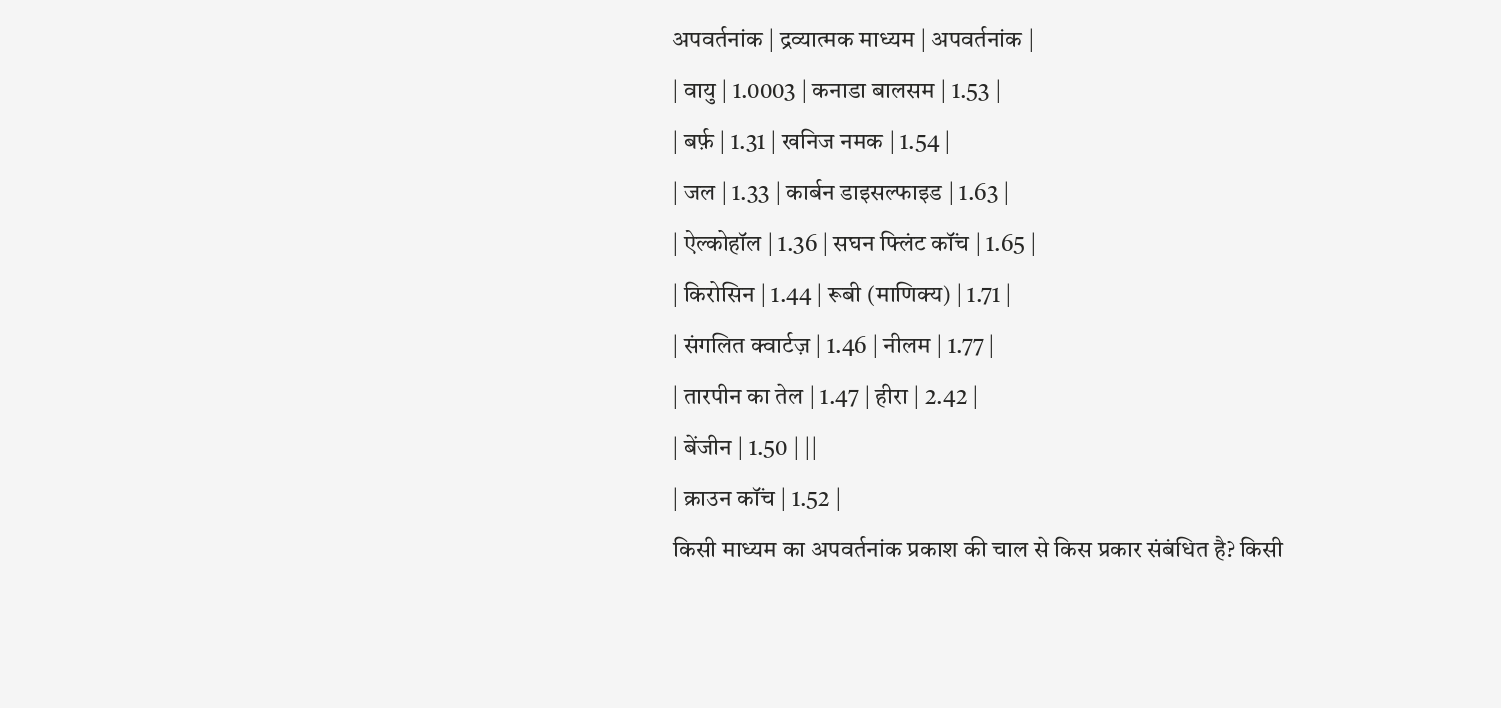अपवर्तनांक | द्रव्यात्मक माध्यम | अपवर्तनांक |
| वायु | 1.0003 | कनाडा बालसम | 1.53 |
| बर्फ़ | 1.31 | खनिज नमक | 1.54 |
| जल | 1.33 | कार्बन डाइसल्फाइड | 1.63 |
| ऐल्कोहॉल | 1.36 | सघन फ्लिंट कॉंच | 1.65 |
| किरोसिन | 1.44 | रूबी (माणिक्य) | 1.71 |
| संगलित क्वार्टज़ | 1.46 | नीलम | 1.77 |
| तारपीन का तेल | 1.47 | हीरा | 2.42 |
| बेंजीन | 1.50 | ||
| क्राउन कॉंच | 1.52 |
किसी माध्यम का अपवर्तनांक प्रकाश की चाल से किस प्रकार संबंधित है? किसी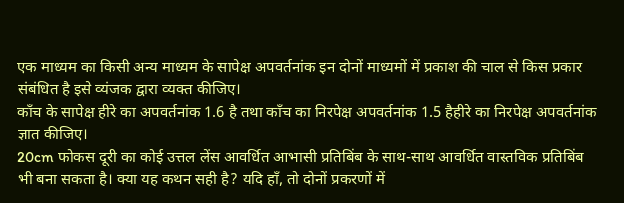एक माध्यम का किसी अन्य माध्यम के सापेक्ष अपवर्तनांक इन दोनों माध्यमों में प्रकाश की चाल से किस प्रकार संबंधित है इसे व्यंजक द्वारा व्यक्त कीजिए।
काँच के सापेक्ष हीरे का अपवर्तनांक 1.6 है तथा काँच का निरपेक्ष अपवर्तनांक 1.5 हैहीरे का निरपेक्ष अपवर्तनांक ज्ञात कीजिए।
20cm फोकस दूरी का कोई उत्तल लेंस आवर्धित आभासी प्रतिबिंब के साथ-साथ आवर्धित वास्तविक प्रतिबिंब भी बना सकता है। क्या यह कथन सही है? यदि हाँ, तो दोनों प्रकरणों में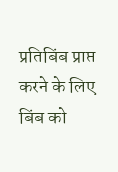प्रतिबिंब प्राप्त करने के लिए बिंब को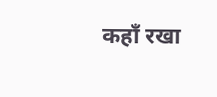कहाँ रखा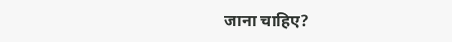जाना चाहिए?